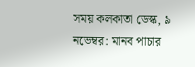সময় কলকাতা ডেস্ক, ৯ নভেম্বর: মানব পাচার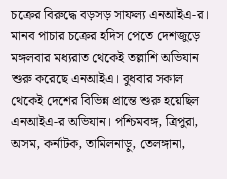চক্রের বিরুদ্ধে বড়সড় সাফল্য এনআইএ-র। মানব পাচার চক্রের হদিস পেতে দেশজুড়ে মঙ্গলবার মধ্যরাত থেকেই তল্লাশি অভিযান শুরু করেছে এনআইএ। বুধবার সকাল থেকেই দেশের বিভিন্ন প্রান্তে শুরু হয়েছিল এনআইএ-র অভিযান। পশ্চিমবঙ্গ, ত্রিপুরা, অসম, কর্নাটক, তামিলনাড়ু, তেলঙ্গানা,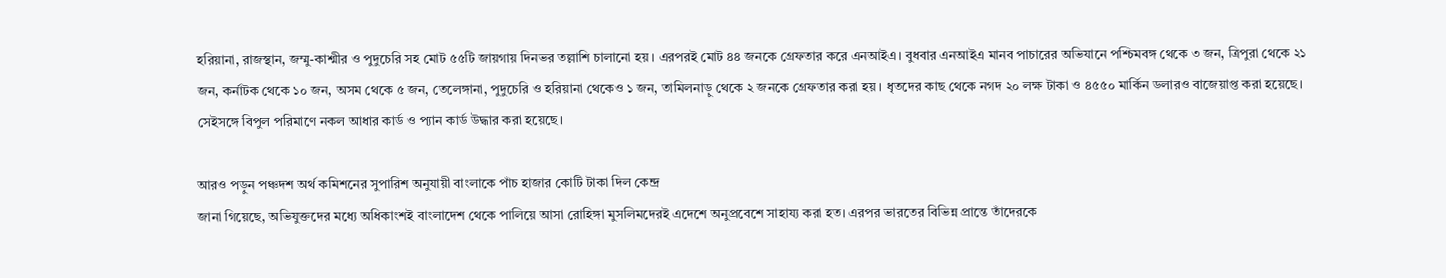হরিয়ানা, রাজস্থান, জম্মু-কাশ্মীর ও পুদুচেরি সহ মোট ৫৫টি জায়গায় দিনভর তল্লাশি চালানো হয়। এরপরই মোট ৪৪ জনকে গ্রেফতার করে এনআইএ। বুধবার এনআইএ মানব পাচারের অভিযানে পশ্চিমবঙ্গ থেকে ৩ জন, ত্রিপুরা থেকে ২১ জন, কর্নাটক থেকে ১০ জন, অসম থেকে ৫ জন, তেলেঙ্গানা, পুদুচেরি ও হরিয়ানা থেকেও ১ জন, তামিলনাড়ু থেকে ২ জনকে গ্রেফতার করা হয়। ধৃতদের কাছ থেকে নগদ ২০ লক্ষ টাকা ও ৪৫৫০ মার্কিন ডলারও বাজেয়াপ্ত করা হয়েছে। সেইসঙ্গে বিপুল পরিমাণে নকল আধার কার্ড ও প্যান কার্ড উদ্ধার করা হয়েছে।

আরও পড়ুন পঞ্চদশ অর্থ কমিশনের সুপারিশ অনুযায়ী বাংলাকে পাঁচ হাজার কোটি টাকা দিল কেন্দ্র
জানা গিয়েছে, অভিযুক্তদের মধ্যে অধিকাংশই বাংলাদেশ থেকে পালিয়ে আসা রোহিঙ্গা মুসলিমদেরই এদেশে অনুপ্রবেশে সাহায্য করা হত। এরপর ভারতের বিভিন্ন প্রান্তে তাঁদেরকে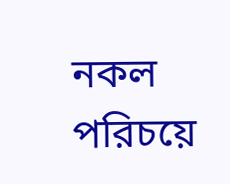নকল পরিচয়ে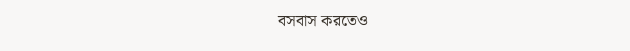বসবাস করতেও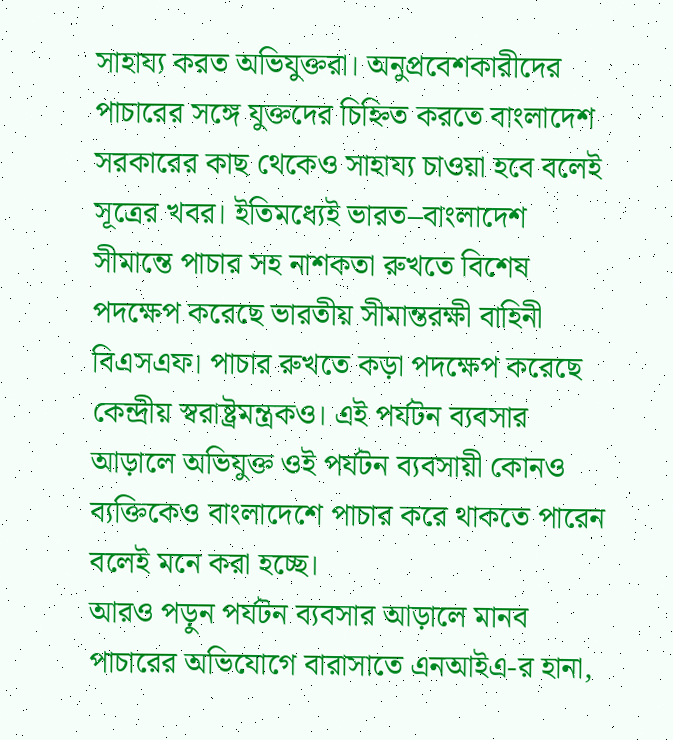সাহায্য করত অভিযুক্তরা। অনুপ্রবেশকারীদের পাচারের সঙ্গে যুক্তদের চিহ্নিত করতে বাংলাদেশ সরকারের কাছ থেকেও সাহায্য চাওয়া হবে বলেই সূত্রের খবর। ইতিমধ্যেই ভারত–বাংলাদেশ সীমান্তে পাচার সহ নাশকতা রুখতে বিশেষ পদক্ষেপ করেছে ভারতীয় সীমান্তরক্ষী বাহিনী বিএসএফ। পাচার রুখতে কড়া পদক্ষেপ করেছে কেন্দ্রীয় স্বরাষ্ট্রমন্ত্রকও। এই পর্যটন ব্যবসার আড়ালে অভিযুক্ত ওই পর্যটন ব্যবসায়ী কোনও ব্যক্তিকেও বাংলাদেশে পাচার করে থাকতে পারেন বলেই মনে করা হচ্ছে।
আরও পড়ুন পর্যটন ব্যবসার আড়ালে মানব পাচারের অভিযোগে বারাসাতে এনআইএ-র হানা,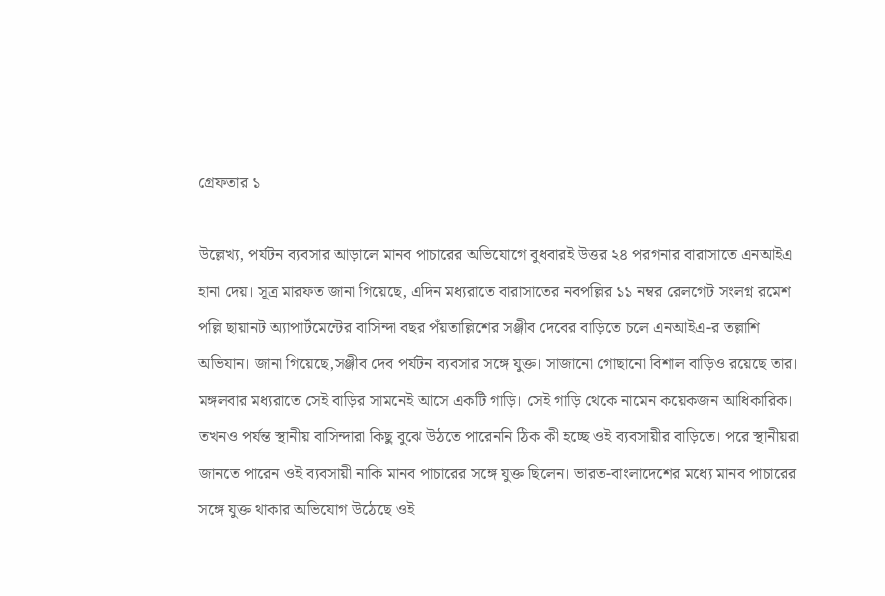গ্রেফতার ১

উল্লেখ্য, পর্যটন ব্যবসার আড়ালে মানব পাচারের অভিযোগে বুধবারই উত্তর ২৪ পরগনার বারাসাতে এনআইএ হানা দেয়। সূত্র মারফত জানা গিয়েছে, এদিন মধ্যরাতে বারাসাতের নবপল্লির ১১ নম্বর রেলগেট সংলগ্ন রমেশ পল্লি ছায়ানট অ্যাপার্টমেন্টের বাসিন্দা বছর পঁয়তাল্লিশের সঞ্জীব দেবের বাড়িতে চলে এনআইএ-র তল্লাশি অভিযান। জানা গিয়েছে,সঞ্জীব দেব পর্যটন ব্যবসার সঙ্গে যুক্ত। সাজানো গোছানো বিশাল বাড়িও রয়েছে তার। মঙ্গলবার মধ্যরাতে সেই বাড়ির সামনেই আসে একটি গাড়ি। সেই গাড়ি থেকে নামেন কয়েকজন আধিকারিক। তখনও পর্যন্ত স্থানীয় বাসিন্দারা কিছু বুঝে উঠতে পারেননি ঠিক কী হচ্ছে ওই ব্যবসায়ীর বাড়িতে। পরে স্থানীয়রা জানতে পারেন ওই ব্যবসায়ী নাকি মানব পাচারের সঙ্গে যুক্ত ছিলেন। ভারত-বাংলাদেশের মধ্যে মানব পাচারের সঙ্গে যুক্ত থাকার অভিযোগ উঠেছে ওই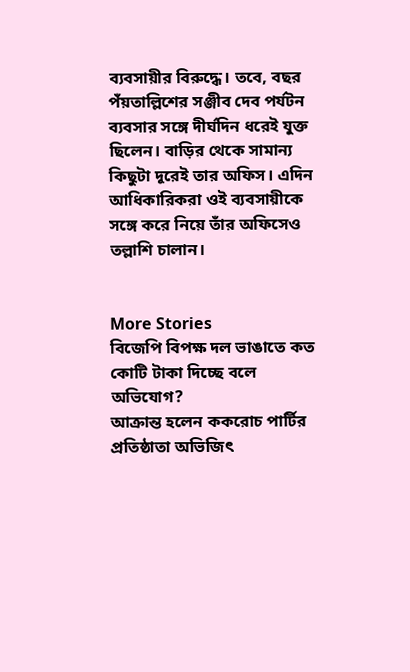ব্যবসায়ীর বিরুদ্ধে। তবে, বছর পঁয়তাল্লিশের সঞ্জীব দেব পর্যটন ব্যবসার সঙ্গে দীর্ঘদিন ধরেই যুক্ত ছিলেন। বাড়ির থেকে সামান্য কিছুটা দূরেই তার অফিস। এদিন আধিকারিকরা ওই ব্যবসায়ীকে সঙ্গে করে নিয়ে তাঁর অফিসেও তল্লাশি চালান।


More Stories
বিজেপি বিপক্ষ দল ভাঙাতে কত কোটি টাকা দিচ্ছে বলে অভিযোগ?
আক্রান্ত হলেন ককরোচ পার্টির প্রতিষ্ঠাতা অভিজিৎ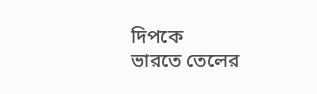দিপকে
ভারতে তেলের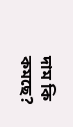দাম কি কমছে?